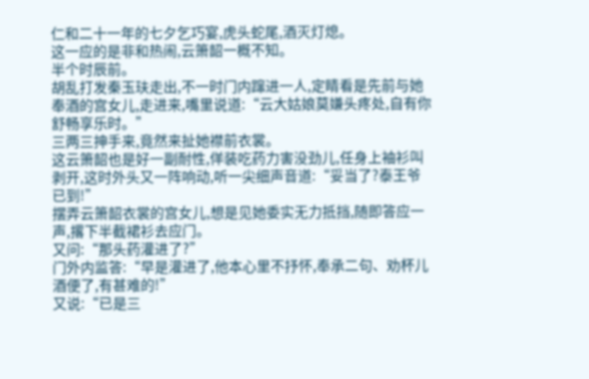仁和二十一年的七夕乞巧宴,虎头蛇尾,酒灭灯熄。
这一应的是非和热闹,云箫韶一概不知。
半个时辰前。
胡乱打发秦玉玞走出,不一时门内蹿进一人,定睛看是先前与她奉酒的宫女儿,走进来,嘴里说道:“云大姑娘莫嫌头疼处,自有你舒畅享乐时。”
三两三抻手来,竟然来扯她襟前衣裳。
这云箫韶也是好一副耐性,佯装吃药力害没劲儿,任身上袖衫叫剥开,这时外头又一阵响动,听一尖细声音道:“妥当了?泰王爷已到!”
摆弄云箫韶衣裳的宫女儿,想是见她委实无力抵挡,随即答应一声,撂下半截裙衫去应门。
又问:“那头药灌进了?”
门外内监答:“早是灌进了,他本心里不抒怀,奉承二句、劝杯儿酒便了,有甚难的!”
又说:“已是三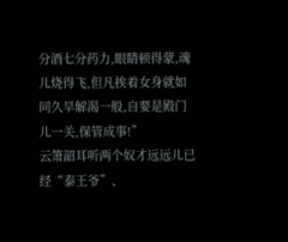分酒七分药力,眼睛顿得蒙,魂儿烧得飞,但凡挨着女身就如同久旱解渴一般,自要是殿门儿一关,保管成事!”
云箫韶耳听两个奴才远远儿已经“泰王爷”、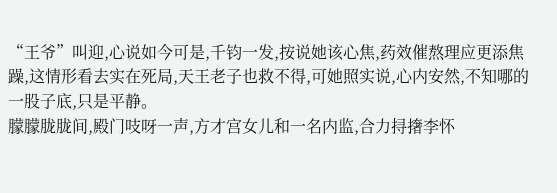“王爷”叫迎,心说如今可是,千钧一发,按说她该心焦,药效催熬理应更添焦躁,这情形看去实在死局,天王老子也救不得,可她照实说,心内安然,不知哪的一股子底,只是平静。
朦朦胧胧间,殿门吱呀一声,方才宫女儿和一名内监,合力挦撦李怀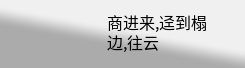商进来,迳到榻边,往云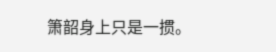箫韶身上只是一掼。